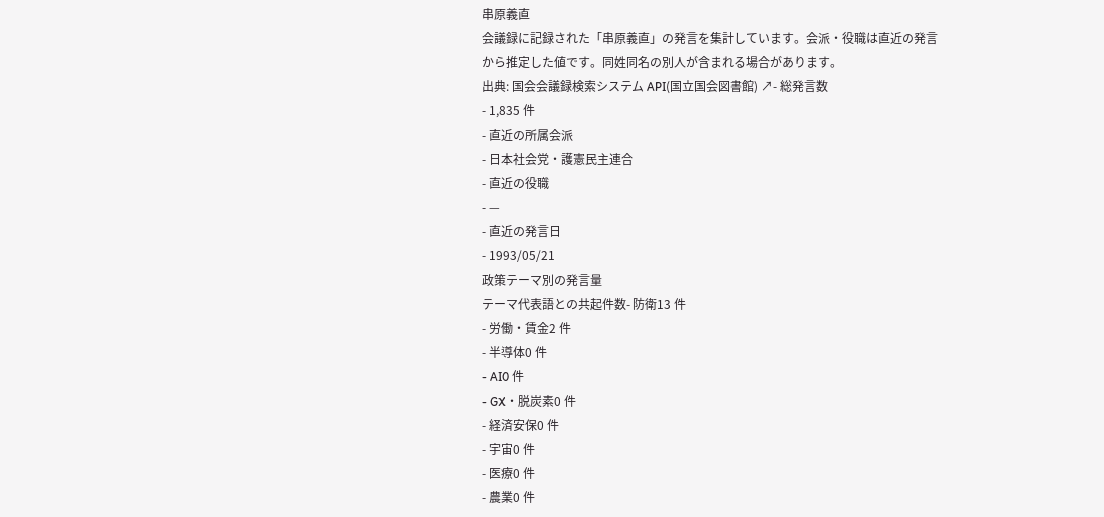串原義直
会議録に記録された「串原義直」の発言を集計しています。会派・役職は直近の発言から推定した値です。同姓同名の別人が含まれる場合があります。
出典: 国会会議録検索システム API(国立国会図書館) ↗- 総発言数
- 1,835 件
- 直近の所属会派
- 日本社会党・護憲民主連合
- 直近の役職
- —
- 直近の発言日
- 1993/05/21
政策テーマ別の発言量
テーマ代表語との共起件数- 防衛13 件
- 労働・賃金2 件
- 半導体0 件
- AI0 件
- GX・脱炭素0 件
- 経済安保0 件
- 宇宙0 件
- 医療0 件
- 農業0 件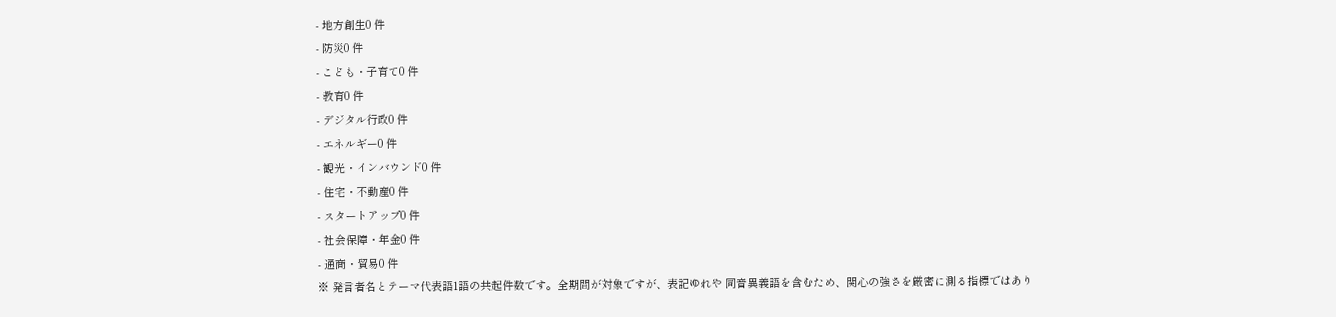- 地方創生0 件
- 防災0 件
- こども・子育て0 件
- 教育0 件
- デジタル行政0 件
- エネルギー0 件
- 観光・インバウンド0 件
- 住宅・不動産0 件
- スタートアップ0 件
- 社会保障・年金0 件
- 通商・貿易0 件
※ 発言者名とテーマ代表語1語の共起件数です。全期間が対象ですが、表記ゆれや 同音異義語を含むため、関心の強さを厳密に測る指標ではあり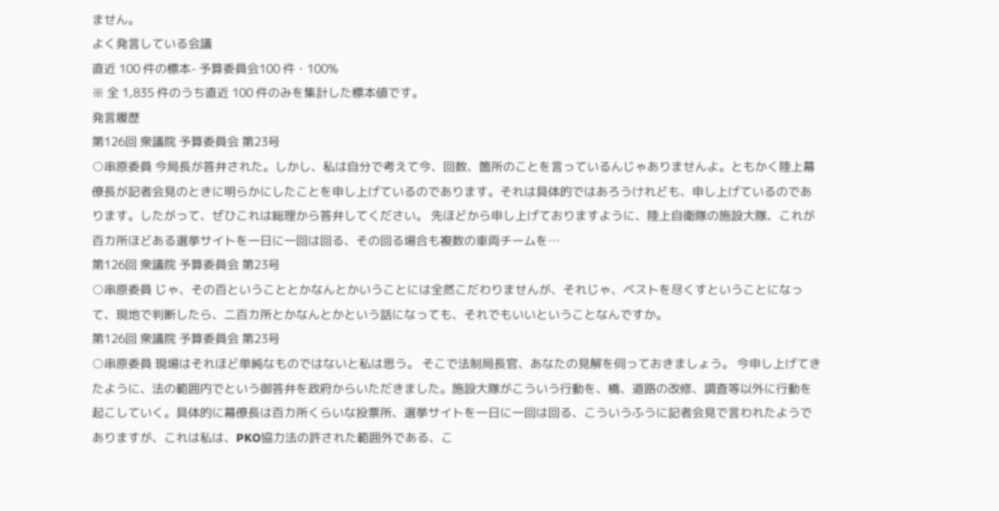ません。
よく発言している会議
直近 100 件の標本- 予算委員会100 件・100%
※ 全 1,835 件のうち直近 100 件のみを集計した標本値です。
発言履歴
第126回 衆議院 予算委員会 第23号
○串原委員 今局長が答弁された。しかし、私は自分で考えて今、回数、箇所のことを言っているんじゃありませんよ。ともかく陸上幕僚長が記者会見のときに明らかにしたことを申し上げているのであります。それは具体的ではあろうけれども、申し上げているのであります。したがって、ぜひこれは総理から答弁してください。 先ほどから申し上げておりますように、陸上自衛隊の施設大隊、これが百カ所ほどある選挙サイトを一日に一回は回る、その回る場合も複数の車両チームを…
第126回 衆議院 予算委員会 第23号
○串原委員 じゃ、その百ということとかなんとかいうことには全然こだわりませんが、それじゃ、ベストを尽くすということになって、現地で判断したら、二百カ所とかなんとかという話になっても、それでもいいということなんですか。
第126回 衆議院 予算委員会 第23号
○串原委員 現場はそれほど単純なものではないと私は思う。 そこで法制局長官、あなたの見解を伺っておきましょう。 今申し上げてきたように、法の範囲内でという御答弁を政府からいただきました。施設大隊がこういう行動を、橋、道路の改修、調査等以外に行動を起こしていく。具体的に幕僚長は百カ所くらいな投票所、選挙サイトを一日に一回は回る、こういうふうに記者会見で言われたようでありますが、これは私は、PKO協力法の許された範囲外である、こ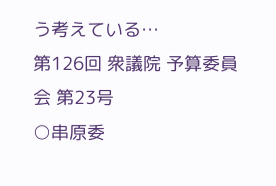う考えている…
第126回 衆議院 予算委員会 第23号
○串原委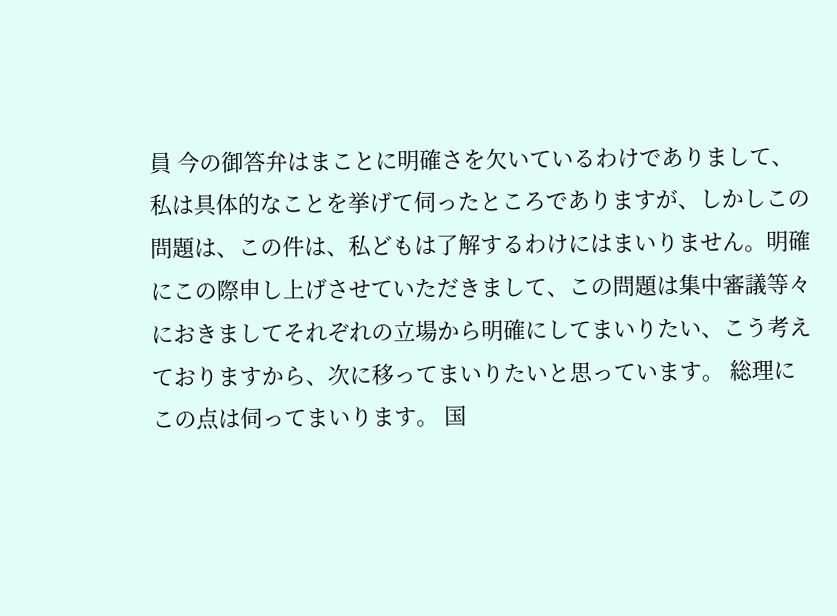員 今の御答弁はまことに明確さを欠いているわけでありまして、私は具体的なことを挙げて伺ったところでありますが、しかしこの問題は、この件は、私どもは了解するわけにはまいりません。明確にこの際申し上げさせていただきまして、この問題は集中審議等々におきましてそれぞれの立場から明確にしてまいりたい、こう考えておりますから、次に移ってまいりたいと思っています。 総理にこの点は伺ってまいります。 国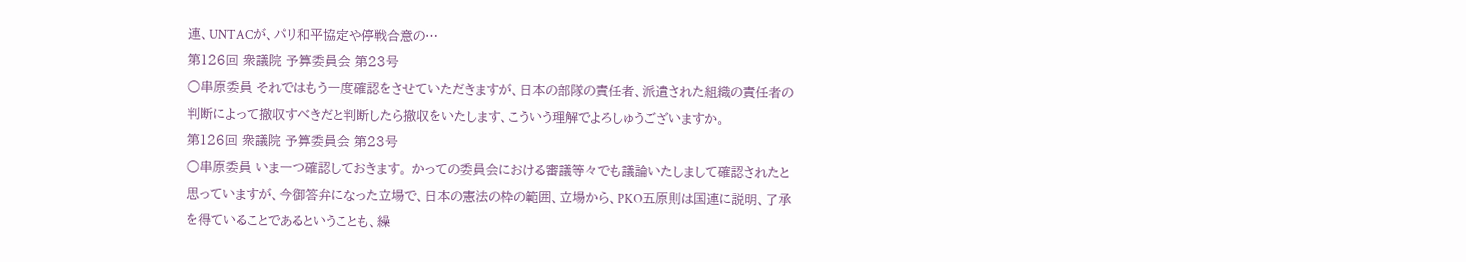連、UNTACが、パリ和平協定や停戦合意の…
第126回 衆議院 予算委員会 第23号
○串原委員 それではもう一度確認をさせていただきますが、日本の部隊の責任者、派遣された組織の責任者の判断によって撤収すべきだと判断したら撤収をいたします、こういう理解でよろしゅうございますか。
第126回 衆議院 予算委員会 第23号
○串原委員 いま一つ確認しておきます。 かっての委員会における審議等々でも議論いたしまして確認されたと思っていますが、今御答弁になった立場で、日本の憲法の枠の範囲、立場から、PKO五原則は国連に説明、了承を得ていることであるということも、繰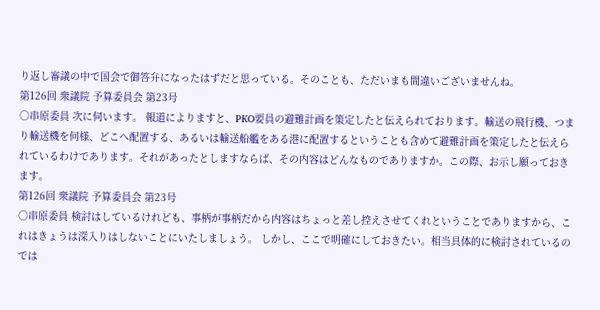り返し審議の中で国会で御答弁になったはずだと思っている。そのことも、ただいまも間違いございませんね。
第126回 衆議院 予算委員会 第23号
○串原委員 次に伺います。 報道によりますと、PKO要員の避難計画を策定したと伝えられております。輸送の飛行機、つまり輸送機を何様、どこへ配置する、あるいは輸送船艦をある港に配置するということも含めて避難計画を策定したと伝えられているわけであります。それがあったとしますならば、その内容はどんなものでありますか。この際、お示し願っておきます。
第126回 衆議院 予算委員会 第23号
○串原委員 検討はしているけれども、事柄が事柄だから内容はちょっと差し控えさせてくれということでありますから、これはきょうは深入りはしないことにいたしましょう。 しかし、ここで明確にしておきたい。相当具体的に検討されているのでは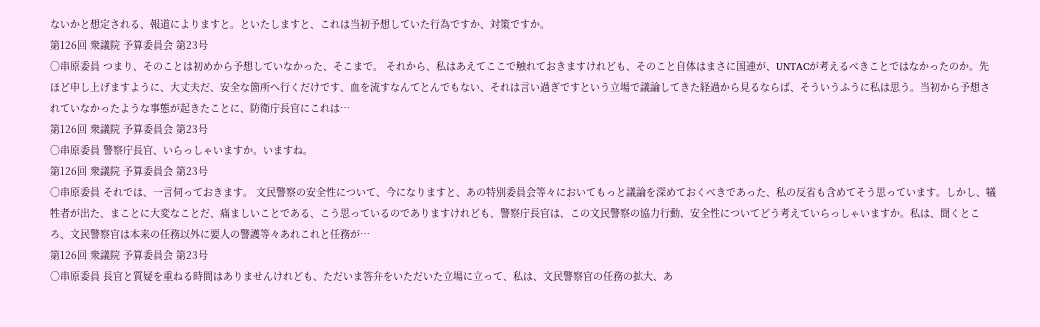ないかと想定される、報道によりますと。といたしますと、これは当初予想していた行為ですか、対策ですか。
第126回 衆議院 予算委員会 第23号
○串原委員 つまり、そのことは初めから予想していなかった、そこまで。 それから、私はあえてここで触れておきますけれども、そのこと自体はまさに国連が、UNTACが考えるべきことではなかったのか。先ほど申し上げますように、大丈夫だ、安全な箇所へ行くだけです、血を流すなんてとんでもない、それは言い過ぎですという立場で議論してきた経過から見るならば、そういうふうに私は思う。当初から予想されていなかったような事態が起きたことに、防衛庁長官にこれは…
第126回 衆議院 予算委員会 第23号
○串原委員 警察庁長官、いらっしゃいますか。いますね。
第126回 衆議院 予算委員会 第23号
○串原委員 それでは、一言伺っておきます。 文民警察の安全性について、今になりますと、あの特別委員会等々においてもっと議論を深めておくべきであった、私の反省も含めてそう思っています。しかし、犠牲者が出た、まことに大変なことだ、痛ましいことである、こう思っているのでありますけれども、警察庁長官は、この文民警察の協力行動、安全性についてどう考えていらっしゃいますか。私は、聞くところ、文民警察官は本来の任務以外に要人の警護等々あれこれと任務が…
第126回 衆議院 予算委員会 第23号
○串原委員 長官と質疑を重ねる時間はありませんけれども、ただいま答弁をいただいた立場に立って、私は、文民警察官の任務の拡大、あ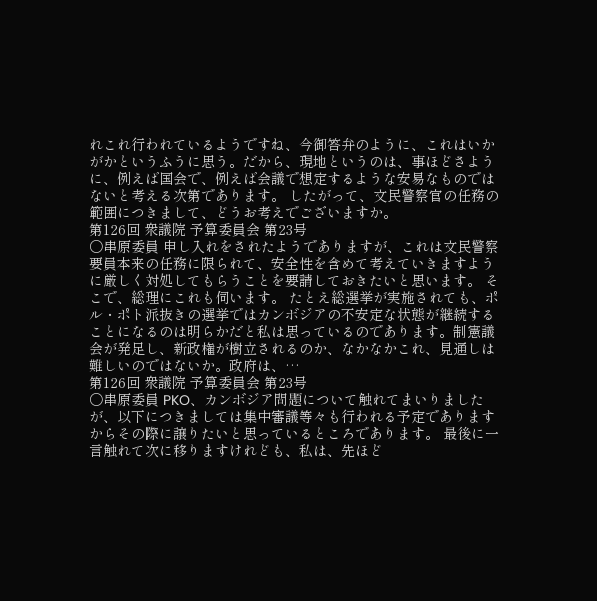れこれ行われているようですね、今御答弁のように、これはいかがかというふうに思う。だから、現地というのは、事ほどさように、例えば国会で、例えば会議で想定するような安易なものではないと考える次第であります。 したがって、文民警察官の任務の範囲につきまして、どうお考えでございますか。
第126回 衆議院 予算委員会 第23号
○串原委員 申し入れをされたようでありますが、これは文民警察要員本来の任務に限られて、安全性を含めて考えていきますように厳しく対処してもらうことを要請しておきたいと思います。 そこで、総理にこれも伺います。 たとえ総選挙が実施されても、ポル・ポト派抜きの選挙ではカンボジアの不安定な状態が継続することになるのは明らかだと私は思っているのであります。制憲議会が発足し、新政権が樹立されるのか、なかなかこれ、見通しは難しいのではないか。政府は、…
第126回 衆議院 予算委員会 第23号
○串原委員 PKO、カンボジア問題について触れてまいりましたが、以下につきましては集中審議等々も行われる予定でありますからその際に譲りたいと思っているところであります。 最後に一言触れて次に移りますけれども、私は、先ほど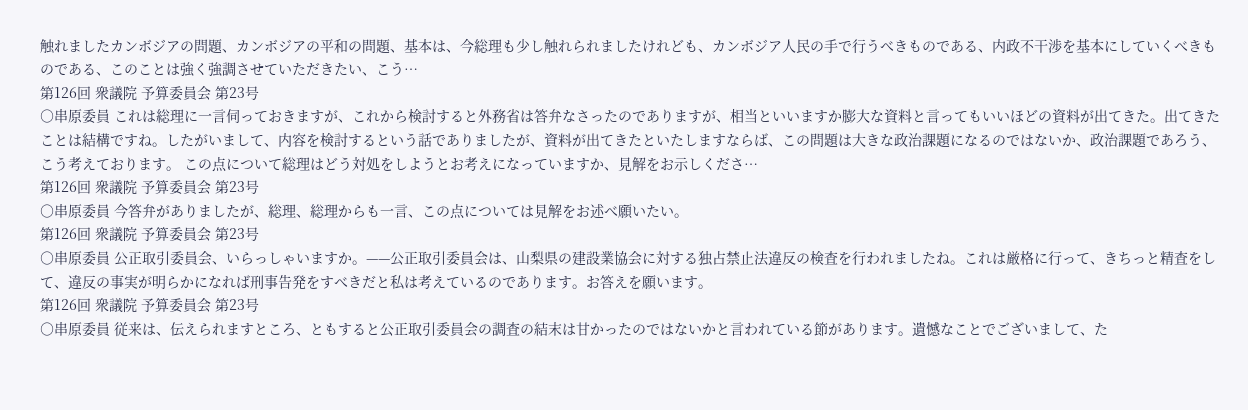触れましたカンボジアの問題、カンボジアの平和の問題、基本は、今総理も少し触れられましたけれども、カンボジア人民の手で行うべきものである、内政不干渉を基本にしていくべきものである、このことは強く強調させていただきたい、こう…
第126回 衆議院 予算委員会 第23号
○串原委員 これは総理に一言伺っておきますが、これから検討すると外務省は答弁なさったのでありますが、相当といいますか膨大な資料と言ってもいいほどの資料が出てきた。出てきたことは結構ですね。したがいまして、内容を検討するという話でありましたが、資料が出てきたといたしますならば、この問題は大きな政治課題になるのではないか、政治課題であろう、こう考えております。 この点について総理はどう対処をしようとお考えになっていますか、見解をお示しくださ…
第126回 衆議院 予算委員会 第23号
○串原委員 今答弁がありましたが、総理、総理からも一言、この点については見解をお述べ願いたい。
第126回 衆議院 予算委員会 第23号
○串原委員 公正取引委員会、いらっしゃいますか。——公正取引委員会は、山梨県の建設業協会に対する独占禁止法違反の検査を行われましたね。これは厳格に行って、きちっと精査をして、違反の事実が明らかになれば刑事告発をすべきだと私は考えているのであります。お答えを願います。
第126回 衆議院 予算委員会 第23号
○串原委員 従来は、伝えられますところ、ともすると公正取引委員会の調査の結末は甘かったのではないかと言われている節があります。遺憾なことでございまして、た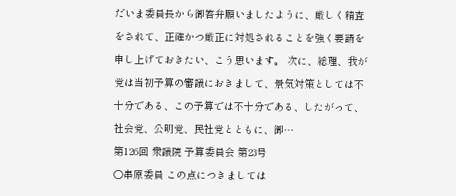だいま委員長から御答弁願いましたように、厳しく精査をされて、正確かつ厳正に対処されることを強く要請を申し上げておきたい、こう思います。 次に、総理、我が党は当初予算の審議におきまして、景気対策としては不十分である、この予算では不十分である、したがって、社会党、公明党、民社党とともに、御…
第126回 衆議院 予算委員会 第23号
○串原委員 この点につきましては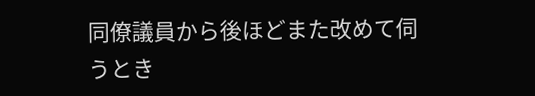同僚議員から後ほどまた改めて伺うとき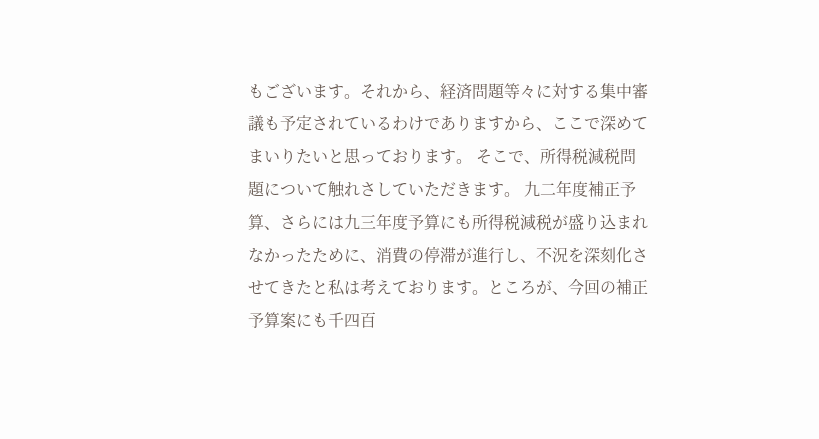もございます。それから、経済問題等々に対する集中審議も予定されているわけでありますから、ここで深めてまいりたいと思っております。 そこで、所得税減税問題について触れさしていただきます。 九二年度補正予算、さらには九三年度予算にも所得税減税が盛り込まれなかったために、消費の停滞が進行し、不況を深刻化させてきたと私は考えております。ところが、今回の補正予算案にも千四百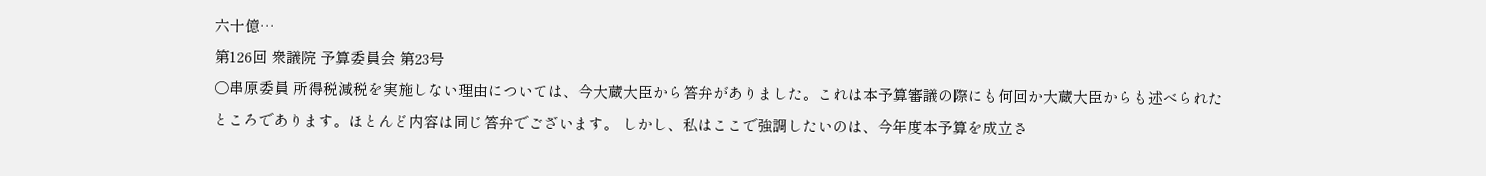六十億…
第126回 衆議院 予算委員会 第23号
○串原委員 所得税減税を実施しない理由については、今大蔵大臣から答弁がありました。これは本予算審議の際にも何回か大蔵大臣からも述べられたところであります。ほとんど内容は同じ答弁でございます。 しかし、私はここで強調したいのは、今年度本予算を成立さ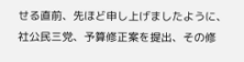せる直前、先ほど申し上げましたように、社公民三党、予算修正案を提出、その修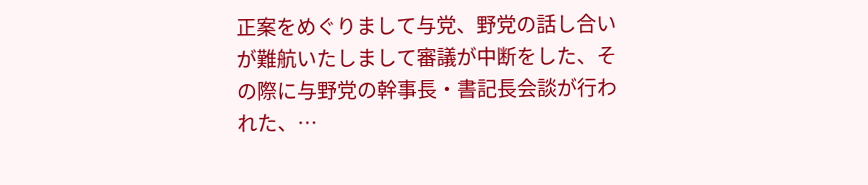正案をめぐりまして与党、野党の話し合いが難航いたしまして審議が中断をした、その際に与野党の幹事長・書記長会談が行われた、…